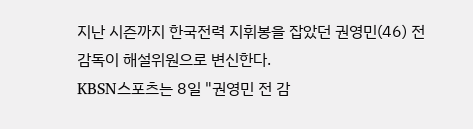지난 시즌까지 한국전력 지휘봉을 잡았던 권영민(46) 전 감독이 해설위원으로 변신한다.
KBSN스포츠는 8일 "권영민 전 감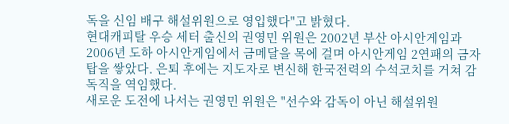독을 신임 배구 해설위원으로 영입했다"고 밝혔다.
현대캐피탈 우승 세터 출신의 권영민 위원은 2002년 부산 아시안게임과 2006년 도하 아시안게임에서 금메달을 목에 걸며 아시안게임 2연패의 금자탑을 쌓았다. 은퇴 후에는 지도자로 변신해 한국전력의 수석코치를 거쳐 감독직을 역임했다.
새로운 도전에 나서는 권영민 위원은 "선수와 감독이 아닌 해설위원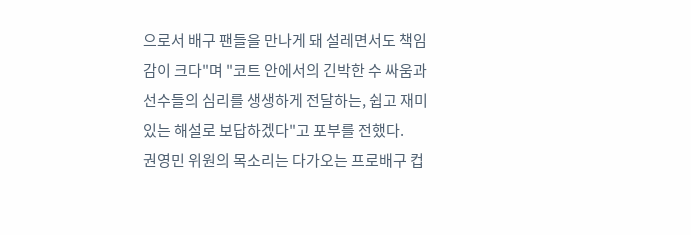으로서 배구 팬들을 만나게 돼 설레면서도 책임감이 크다"며 "코트 안에서의 긴박한 수 싸움과 선수들의 심리를 생생하게 전달하는, 쉽고 재미있는 해설로 보답하겠다"고 포부를 전했다.
권영민 위원의 목소리는 다가오는 프로배구 컵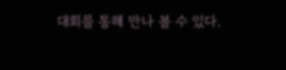대회를 통해 만나 볼 수 있다.